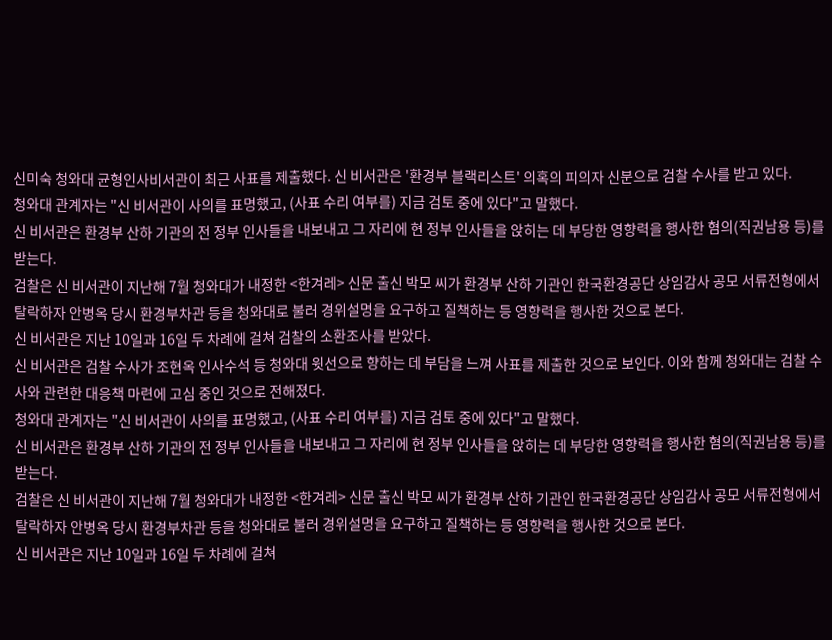신미숙 청와대 균형인사비서관이 최근 사표를 제출했다. 신 비서관은 '환경부 블랙리스트' 의혹의 피의자 신분으로 검찰 수사를 받고 있다.
청와대 관계자는 "신 비서관이 사의를 표명했고, (사표 수리 여부를) 지금 검토 중에 있다"고 말했다.
신 비서관은 환경부 산하 기관의 전 정부 인사들을 내보내고 그 자리에 현 정부 인사들을 앉히는 데 부당한 영향력을 행사한 혐의(직권남용 등)를 받는다.
검찰은 신 비서관이 지난해 7월 청와대가 내정한 <한겨레> 신문 출신 박모 씨가 환경부 산하 기관인 한국환경공단 상임감사 공모 서류전형에서 탈락하자 안병옥 당시 환경부차관 등을 청와대로 불러 경위설명을 요구하고 질책하는 등 영향력을 행사한 것으로 본다.
신 비서관은 지난 10일과 16일 두 차례에 걸쳐 검찰의 소환조사를 받았다.
신 비서관은 검찰 수사가 조현옥 인사수석 등 청와대 윗선으로 향하는 데 부담을 느껴 사표를 제출한 것으로 보인다. 이와 함께 청와대는 검찰 수사와 관련한 대응책 마련에 고심 중인 것으로 전해졌다.
청와대 관계자는 "신 비서관이 사의를 표명했고, (사표 수리 여부를) 지금 검토 중에 있다"고 말했다.
신 비서관은 환경부 산하 기관의 전 정부 인사들을 내보내고 그 자리에 현 정부 인사들을 앉히는 데 부당한 영향력을 행사한 혐의(직권남용 등)를 받는다.
검찰은 신 비서관이 지난해 7월 청와대가 내정한 <한겨레> 신문 출신 박모 씨가 환경부 산하 기관인 한국환경공단 상임감사 공모 서류전형에서 탈락하자 안병옥 당시 환경부차관 등을 청와대로 불러 경위설명을 요구하고 질책하는 등 영향력을 행사한 것으로 본다.
신 비서관은 지난 10일과 16일 두 차례에 걸쳐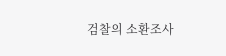검찰의 소환조사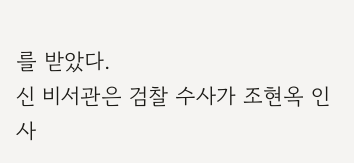를 받았다.
신 비서관은 검찰 수사가 조현옥 인사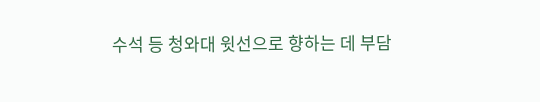수석 등 청와대 윗선으로 향하는 데 부담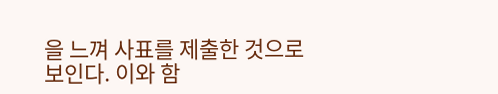을 느껴 사표를 제출한 것으로 보인다. 이와 함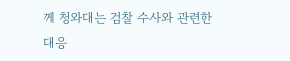께 청와대는 검찰 수사와 관련한 대응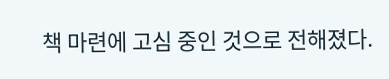책 마련에 고심 중인 것으로 전해졌다.